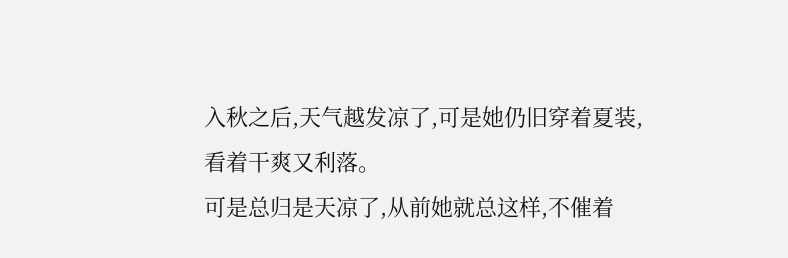入秋之后,天气越发凉了,可是她仍旧穿着夏装,看着干爽又利落。
可是总归是天凉了,从前她就总这样,不催着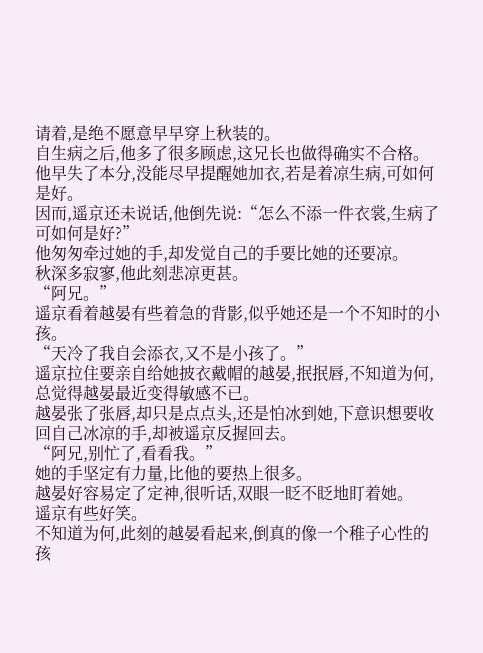请着,是绝不愿意早早穿上秋装的。
自生病之后,他多了很多顾虑,这兄长也做得确实不合格。
他早失了本分,没能尽早提醒她加衣,若是着凉生病,可如何是好。
因而,遥京还未说话,他倒先说:“怎么不添一件衣裳,生病了可如何是好?”
他匆匆牵过她的手,却发觉自己的手要比她的还要凉。
秋深多寂寥,他此刻悲凉更甚。
“阿兄。”
遥京看着越晏有些着急的背影,似乎她还是一个不知时的小孩。
“天冷了我自会添衣,又不是小孩了。”
遥京拉住要亲自给她披衣戴帽的越晏,抿抿唇,不知道为何,总觉得越晏最近变得敏感不已。
越晏张了张唇,却只是点点头,还是怕冰到她,下意识想要收回自己冰凉的手,却被遥京反握回去。
“阿兄,别忙了,看看我。”
她的手坚定有力量,比他的要热上很多。
越晏好容易定了定神,很听话,双眼一眨不眨地盯着她。
遥京有些好笑。
不知道为何,此刻的越晏看起来,倒真的像一个稚子心性的孩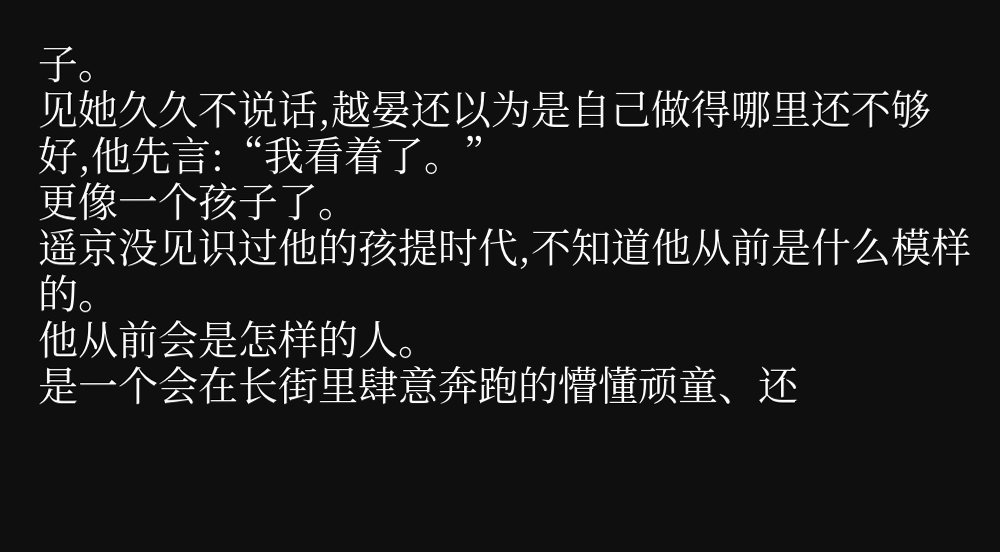子。
见她久久不说话,越晏还以为是自己做得哪里还不够好,他先言:“我看着了。”
更像一个孩子了。
遥京没见识过他的孩提时代,不知道他从前是什么模样的。
他从前会是怎样的人。
是一个会在长街里肆意奔跑的懵懂顽童、还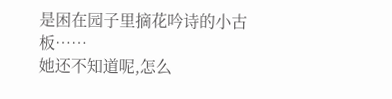是困在园子里摘花吟诗的小古板……
她还不知道呢,怎么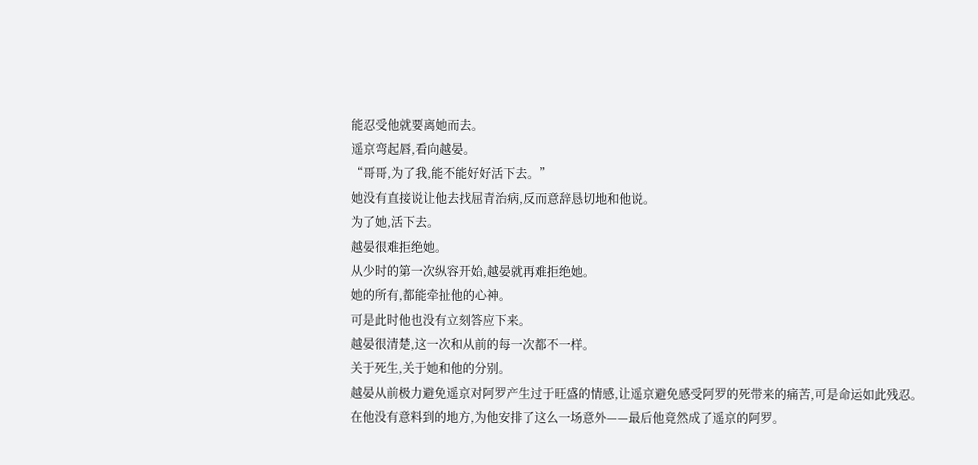能忍受他就要离她而去。
遥京弯起唇,看向越晏。
“哥哥,为了我,能不能好好活下去。”
她没有直接说让他去找屈青治病,反而意辞恳切地和他说。
为了她,活下去。
越晏很难拒绝她。
从少时的第一次纵容开始,越晏就再难拒绝她。
她的所有,都能牵扯他的心神。
可是此时他也没有立刻答应下来。
越晏很清楚,这一次和从前的每一次都不一样。
关于死生,关于她和他的分别。
越晏从前极力避免遥京对阿罗产生过于旺盛的情感,让遥京避免感受阿罗的死带来的痛苦,可是命运如此残忍。
在他没有意料到的地方,为他安排了这么一场意外——最后他竟然成了遥京的阿罗。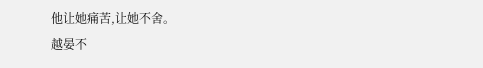他让她痛苦,让她不舍。
越晏不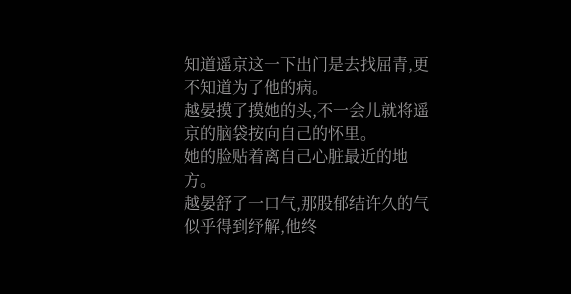知道遥京这一下出门是去找屈青,更不知道为了他的病。
越晏摸了摸她的头,不一会儿就将遥京的脑袋按向自己的怀里。
她的脸贴着离自己心脏最近的地方。
越晏舒了一口气,那股郁结许久的气似乎得到纾解,他终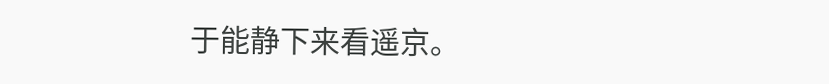于能静下来看遥京。